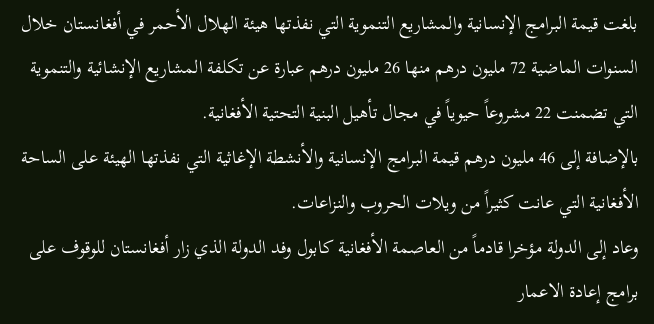بلغت قيمة البرامج الإنسانية والمشاريع التنموية التي نفذتها هيئة الهلال الأحمر في أفغانستان خلال السنوات الماضية 72 مليون درهم منها 26 مليون درهم عبارة عن تكلفة المشاريع الإنشائية والتنموية التي تضمنت 22 مشروعاً حيوياً في مجال تأهيل البنية التحتية الأفغانية.
بالإضافة إلى 46 مليون درهم قيمة البرامج الإنسانية والأنشطة الإغاثية التي نفذتها الهيئة على الساحة الأفغانية التي عانت كثيراً من ويلات الحروب والنزاعات.
وعاد إلى الدولة مؤخرا قادماً من العاصمة الأفغانية كابول وفد الدولة الذي زار أفغانستان للوقوف على برامج إعادة الاعمار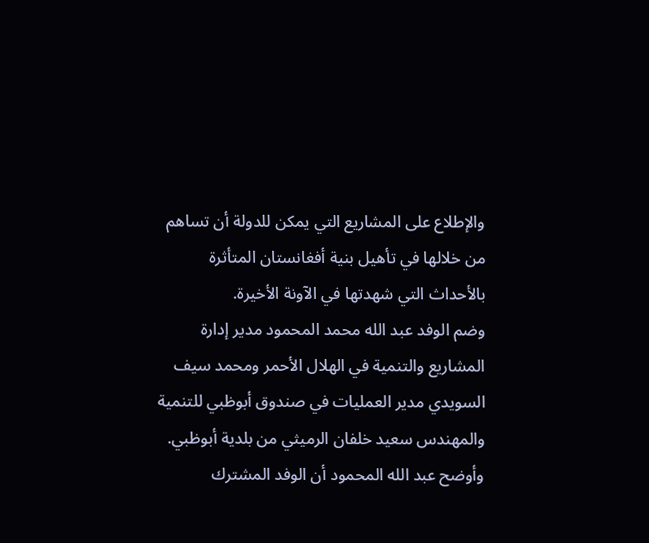والإطلاع على المشاريع التي يمكن للدولة أن تساهم من خلالها في تأهيل بنية أفغانستان المتأثرة بالأحداث التي شهدتها في الآونة الأخيرة.
وضم الوفد عبد الله محمد المحمود مدير إدارة المشاريع والتنمية في الهلال الأحمر ومحمد سيف السويدي مدير العمليات في صندوق أبوظبي للتنمية والمهندس سعيد خلفان الرميثي من بلدية أبوظبي.
وأوضح عبد الله المحمود أن الوفد المشترك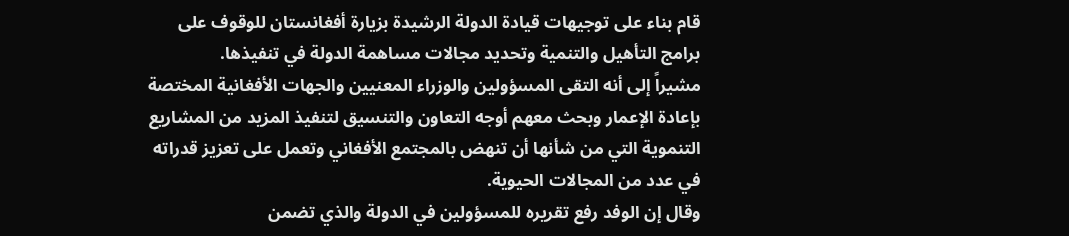قام بناء على توجيهات قيادة الدولة الرشيدة بزيارة أفغانستان للوقوف على برامج التأهيل والتنمية وتحديد مجالات مساهمة الدولة في تنفيذها.
مشيراً إلى أنه التقى المسؤولين والوزراء المعنيين والجهات الأفغانية المختصة بإعادة الإعمار وبحث معهم أوجه التعاون والتنسيق لتنفيذ المزيد من المشاريع التنموية التي من شأنها أن تنهض بالمجتمع الأفغاني وتعمل على تعزيز قدراته في عدد من المجالات الحيوية.
وقال إن الوفد رفع تقريره للمسؤولين في الدولة والذي تضمن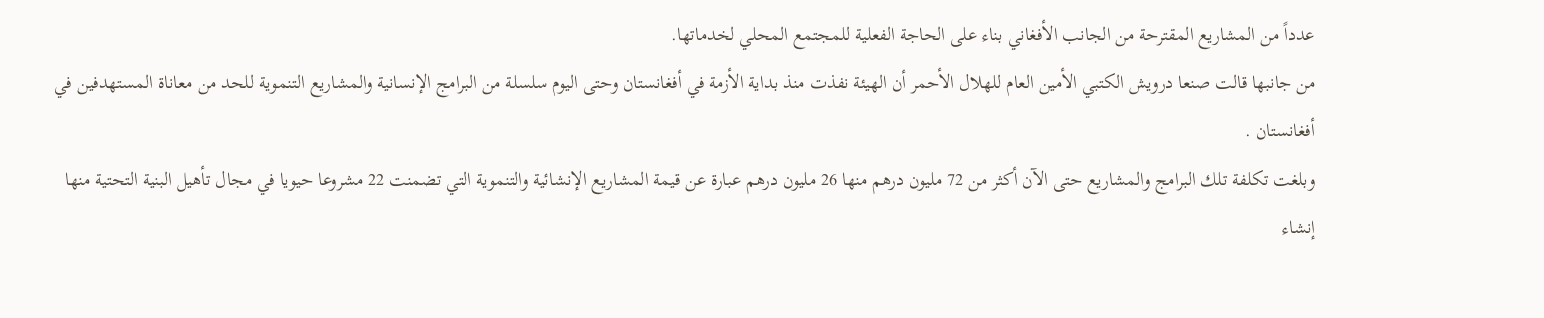عدداً من المشاريع المقترحة من الجانب الأفغاني بناء على الحاجة الفعلية للمجتمع المحلي لخدماتها.
من جانبها قالت صنعا درويش الكتبي الأمين العام للهلال الأحمر أن الهيئة نفذت منذ بداية الأزمة في أفغانستان وحتى اليوم سلسلة من البرامج الإنسانية والمشاريع التنموية للحد من معاناة المستهدفين في أفغانستان .
وبلغت تكلفة تلك البرامج والمشاريع حتى الآن أكثر من 72 مليون درهم منها 26 مليون درهم عبارة عن قيمة المشاريع الإنشائية والتنموية التي تضمنت 22 مشروعا حيويا في مجال تأهيل البنية التحتية منها إنشاء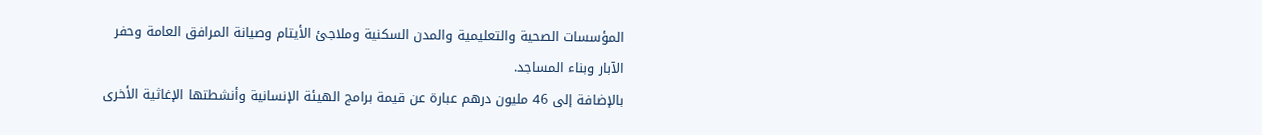المؤسسات الصحية والتعليمية والمدن السكنية وملاجئ الأيتام وصيانة المرافق العامة وحفر الآبار وبناء المساجد.
بالإضافة إلى 46 مليون درهم عبارة عن قيمة برامج الهيئة الإنسانية وأنشطتها الإغاثية الأخرى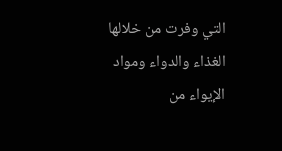التي وفرت من خلالها الغذاء والدواء ومواد الإيواء من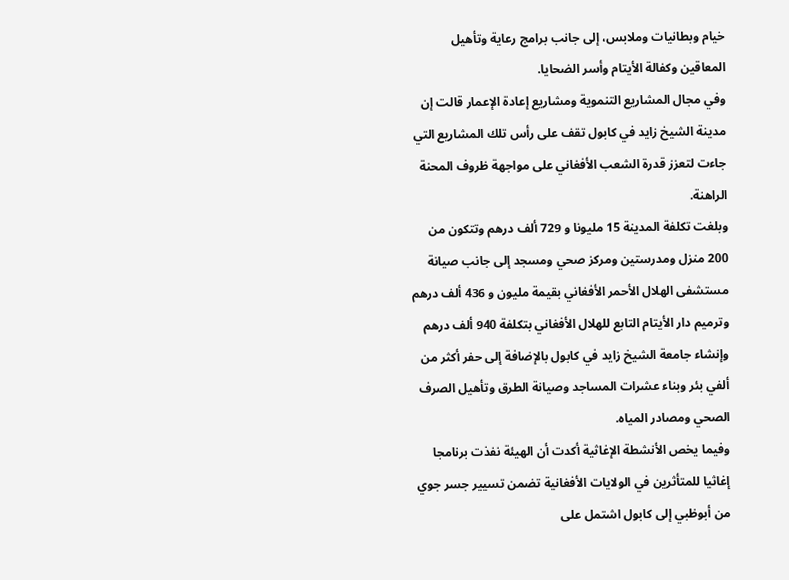خيام وبطانيات وملابس، إلى جانب برامج رعاية وتأهيل المعاقين وكفالة الأيتام وأسر الضحايا.
وفي مجال المشاريع التنموية ومشاريع إعادة الإعمار قالت إن مدينة الشيخ زايد في كابول تقف على رأس تلك المشاريع التي جاءت لتعزز قدرة الشعب الأفغاني على مواجهة ظروف المحنة الراهنة.
وبلغت تكلفة المدينة 15 مليونا و 729 ألف درهم وتتكون من 200 منزل ومدرستين ومركز صحي ومسجد إلى جانب صيانة مستشفى الهلال الأحمر الأفغاني بقيمة مليون و 436 ألف درهم وترميم دار الأيتام التابع للهلال الأفغاني بتكلفة 940 ألف درهم وإنشاء جامعة الشيخ زايد في كابول بالإضافة إلى حفر أكثر من ألفي بئر وبناء عشرات المساجد وصيانة الطرق وتأهيل الصرف الصحي ومصادر المياه.
وفيما يخص الأنشطة الإغاثية أكدت أن الهيئة نفذت برنامجا إغاثيا للمتأثرين في الولايات الأفغانية تضمن تسيير جسر جوي من أبوظبي إلى كابول اشتمل على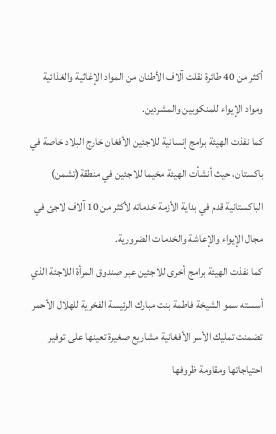أكثر من 40 طائرة نقلت آلاف الأطنان من المواد الإغاثية والغذائية ومواد الإيواء للمنكوبين والمشردين.
كما نفذت الهيئة برامج إنسانية للاجئين الأفغان خارج البلاد خاصة في باكستان، حيث أنشأت الهيئة مخيما للاجئين في منطقة(تشمن) الباكستانية قدم في بداية الأزمة خدماته لأكثر من 10 آلاف لاجئ في مجال الإيواء والإعاشة والخدمات الضرورية.
كما نفذت الهيئة برامج أخرى للاجئين عبر صندوق المرأة اللاجئة الذي أسسته سمو الشيخة فاطمة بنت مبارك الرئيسة الفخرية للهلال الأحمر تضمنت تمليك الأسر الأفغانية مشاريع صغيرة تعينها على توفير احتياجاتها ومقاومة ظروفها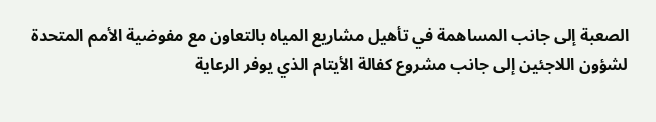الصعبة إلى جانب المساهمة في تأهيل مشاريع المياه بالتعاون مع مفوضية الأمم المتحدة لشؤون اللاجئين إلى جانب مشروع كفالة الأيتام الذي يوفر الرعاية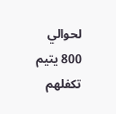لحوالي 800 يتيم تكفلهم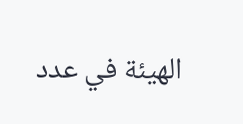الهيئة في عدد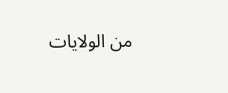من الولايات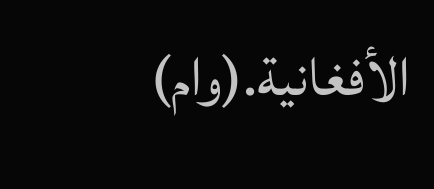الأفغانية.(وام)